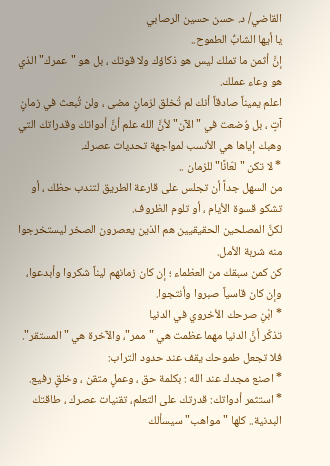القاضي/ د. حسن حسين الرصابي
يا أيها الشابُّ الطموح..
إنَّ أثمن ما تملك ليس هو ذكاؤك ولا قوتك ، بل هو "عمرك" الذي هو وعاء عملك.
اعلم يميناً صادقاً أنك لم تُخلق لزمانٍ مضى ، ولن تُبعث في زمانٍ آتٍ ، بل وُضعت في "الآن" لأنَّ الله علم أنَّ أدواتك وقدراتك التي وهبك إياها هي الأنسب لمواجهة تحديات عصرك.
* لا تكن " لعّانًا" للزمان ..
من السهل جداً أن تجلس على قارعة الطريق لتندب حظك ، أو تشكو قسوة الأيام ، أو تلوم الظروف.
لكنَّ المصلحين الحقيقيين هم الذين يعصرون الصخر ليستخرجوا منه شربة الأمل.
كن كمن سبقك من العظماء ؛ إن كان زمانهم ليناً شكروا وأبدعوا، وإن كان قاسياً صبروا وأنتجوا.
* ابْنِ صرحك الأخروي في الدنيا
تذكّر أنَّ الدنيا مهما عظمت هي "ممر"، والآخرة هي "المستقر". فلا تجعل طموحك يقف عند حدود التراب:
* اصنع مجدك عند الله : بكلمة حق ، وعملٍ متقن ، وخلقٍ رفيع.
* استثمر أدواتك: قدرتك على التعلم، تقنيات عصرك ، طاقتك البدنية.. كلها "مواهب" سيسألك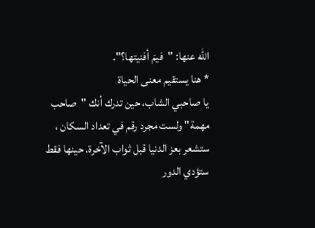الله عنها: "فيمَ أفنيتها؟".
* هنا يستقيم معنى الحياة
يا صاحبي الشاب، حين تدرك أنك "صاحب مهمة" ولست مجرد رقم في تعداد السكان ، ستشعر بعز الدنيا قبل ثواب الآخرة. حينها فقط ستؤدي الدور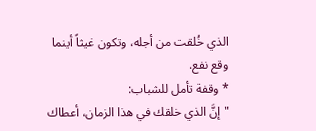الذي خُلقت من أجله، وتكون غيثاً أينما وقع نفع.
* وقفة تأمل للشباب:
"إنَّ الذي خلقك في هذا الزمان، أعطاك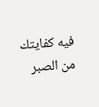فيه كفايتك من الصبر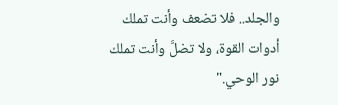والجلد.. فلا تضعف وأنت تملك أدوات القوة، ولا تضلَّ وأنت تملك نور الوحي."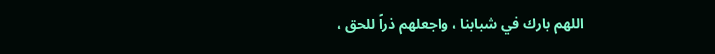اللهم بارك في شبابنا ، واجعلهم ذراً للحق ،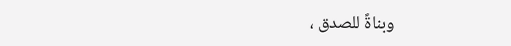وبناةً للصدق ،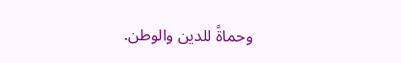وحماةً للدين والوطن.